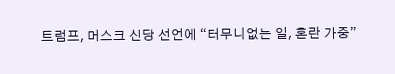트럼프, 머스크 신당 선언에 “터무니없는 일, 혼란 가중”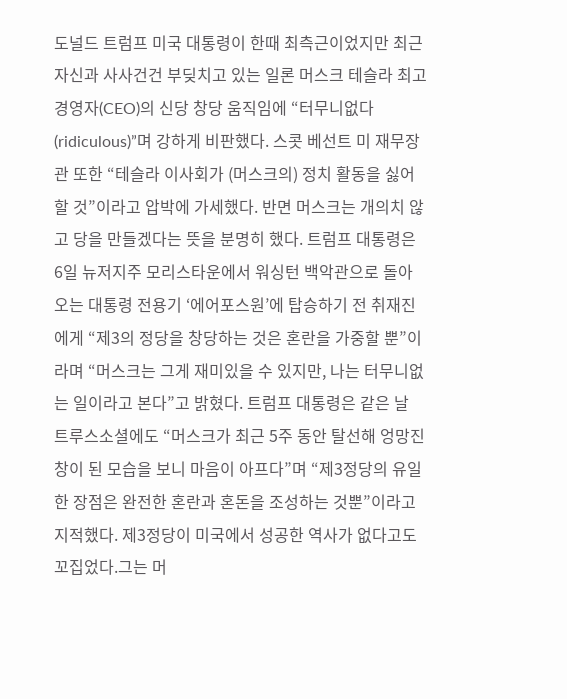도널드 트럼프 미국 대통령이 한때 최측근이었지만 최근 자신과 사사건건 부딪치고 있는 일론 머스크 테슬라 최고경영자(CEO)의 신당 창당 움직임에 “터무니없다(ridiculous)”며 강하게 비판했다. 스콧 베선트 미 재무장관 또한 “테슬라 이사회가 (머스크의) 정치 활동을 싫어할 것”이라고 압박에 가세했다. 반면 머스크는 개의치 않고 당을 만들겠다는 뜻을 분명히 했다. 트럼프 대통령은 6일 뉴저지주 모리스타운에서 워싱턴 백악관으로 돌아오는 대통령 전용기 ‘에어포스원’에 탑승하기 전 취재진에게 “제3의 정당을 창당하는 것은 혼란을 가중할 뿐”이라며 “머스크는 그게 재미있을 수 있지만, 나는 터무니없는 일이라고 본다”고 밝혔다. 트럼프 대통령은 같은 날 트루스소셜에도 “머스크가 최근 5주 동안 탈선해 엉망진창이 된 모습을 보니 마음이 아프다”며 “제3정당의 유일한 장점은 완전한 혼란과 혼돈을 조성하는 것뿐”이라고 지적했다. 제3정당이 미국에서 성공한 역사가 없다고도 꼬집었다.그는 머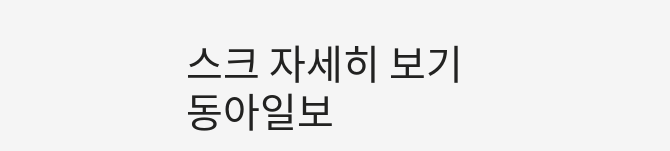스크 자세히 보기
동아일보